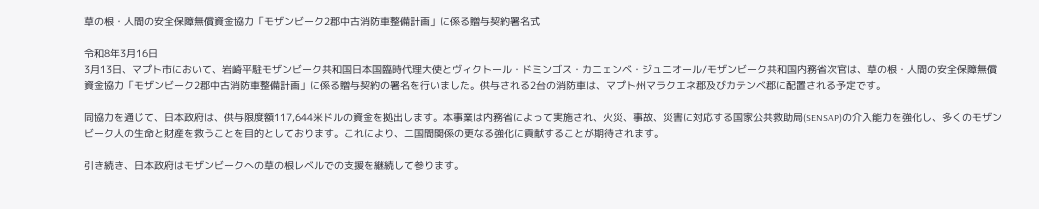草の根・人間の安全保障無償資金協力「モザンビーク2郡中古消防車整備計画」に係る贈与契約署名式

令和8年3月16日
3月13日、マプト市において、岩崎平駐モザンビーク共和国日本国臨時代理大使とヴィクトール・ドミンゴス・カニェンベ・ジュニオール/モザンビーク共和国内務省次官は、草の根・人間の安全保障無償資金協力「モザンビーク2郡中古消防車整備計画」に係る贈与契約の署名を行いました。供与される2台の消防車は、マプト州マラクエネ郡及びカテンベ郡に配置される予定です。

同協力を通じて、日本政府は、供与限度額117,644米ドルの資金を拠出します。本事業は内務省によって実施され、火災、事故、災害に対応する国家公共救助局(SENSAP)の介入能力を強化し、多くのモザンビーク人の生命と財産を救うことを目的としております。これにより、二国間関係の更なる強化に貢献することが期待されます。

引き続き、日本政府はモザンビークへの草の根レベルでの支援を継続して参ります。